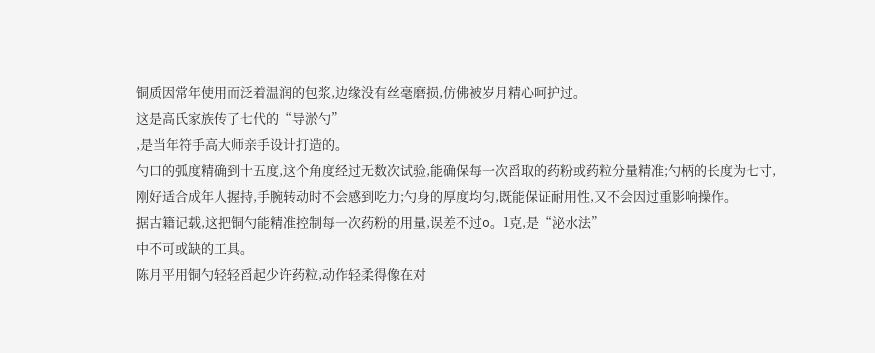铜质因常年使用而泛着温润的包浆,边缘没有丝毫磨损,仿佛被岁月精心呵护过。
这是高氏家族传了七代的“导淤勺”
,是当年符手高大师亲手设计打造的。
勺口的弧度精确到十五度,这个角度经过无数次试验,能确保每一次舀取的药粉或药粒分量精准;勺柄的长度为七寸,刚好适合成年人握持,手腕转动时不会感到吃力;勺身的厚度均匀,既能保证耐用性,又不会因过重影响操作。
据古籍记载,这把铜勺能精准控制每一次药粉的用量,误差不过o。1克,是“泌水法”
中不可或缺的工具。
陈月平用铜勺轻轻舀起少许药粒,动作轻柔得像在对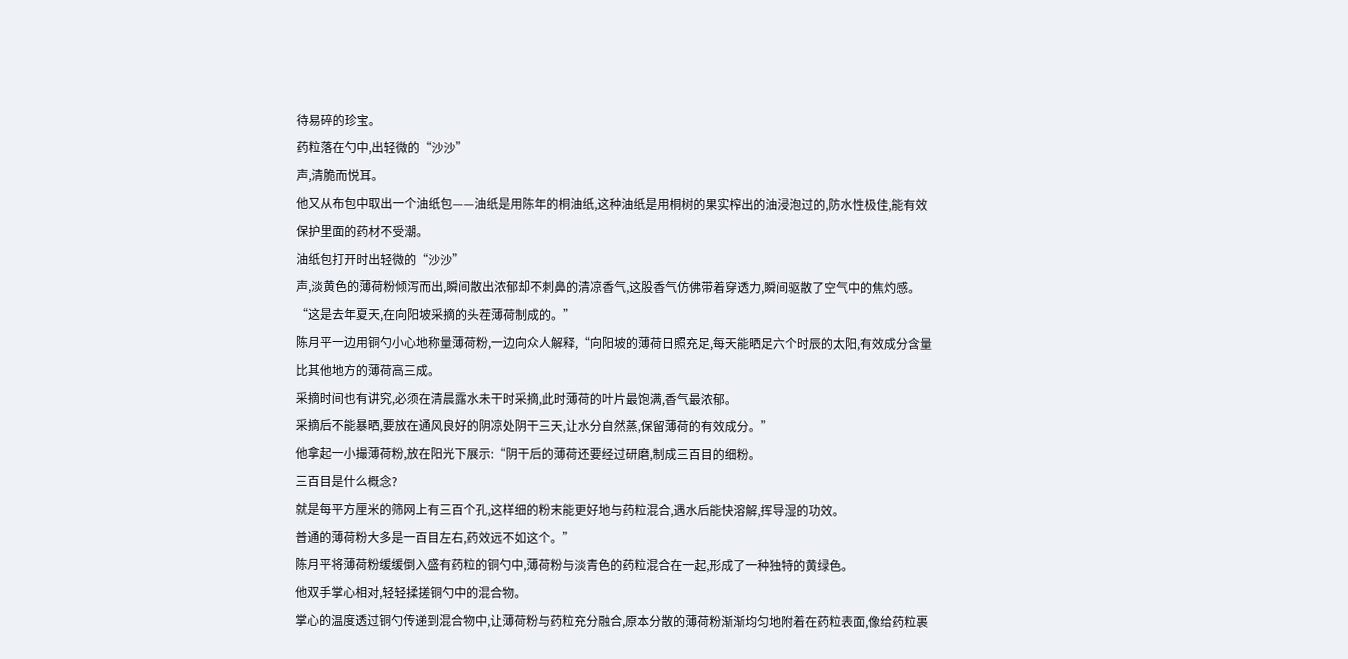待易碎的珍宝。
药粒落在勺中,出轻微的“沙沙”
声,清脆而悦耳。
他又从布包中取出一个油纸包——油纸是用陈年的桐油纸,这种油纸是用桐树的果实榨出的油浸泡过的,防水性极佳,能有效保护里面的药材不受潮。
油纸包打开时出轻微的“沙沙”
声,淡黄色的薄荷粉倾泻而出,瞬间散出浓郁却不刺鼻的清凉香气,这股香气仿佛带着穿透力,瞬间驱散了空气中的焦灼感。
“这是去年夏天,在向阳坡采摘的头茬薄荷制成的。”
陈月平一边用铜勺小心地称量薄荷粉,一边向众人解释,“向阳坡的薄荷日照充足,每天能晒足六个时辰的太阳,有效成分含量比其他地方的薄荷高三成。
采摘时间也有讲究,必须在清晨露水未干时采摘,此时薄荷的叶片最饱满,香气最浓郁。
采摘后不能暴晒,要放在通风良好的阴凉处阴干三天,让水分自然蒸,保留薄荷的有效成分。”
他拿起一小撮薄荷粉,放在阳光下展示:“阴干后的薄荷还要经过研磨,制成三百目的细粉。
三百目是什么概念?
就是每平方厘米的筛网上有三百个孔,这样细的粉末能更好地与药粒混合,遇水后能快溶解,挥导湿的功效。
普通的薄荷粉大多是一百目左右,药效远不如这个。”
陈月平将薄荷粉缓缓倒入盛有药粒的铜勺中,薄荷粉与淡青色的药粒混合在一起,形成了一种独特的黄绿色。
他双手掌心相对,轻轻揉搓铜勺中的混合物。
掌心的温度透过铜勺传递到混合物中,让薄荷粉与药粒充分融合,原本分散的薄荷粉渐渐均匀地附着在药粒表面,像给药粒裹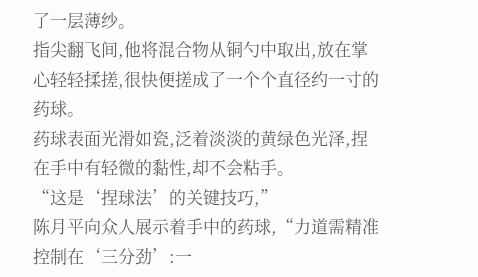了一层薄纱。
指尖翻飞间,他将混合物从铜勺中取出,放在掌心轻轻揉搓,很快便搓成了一个个直径约一寸的药球。
药球表面光滑如瓷,泛着淡淡的黄绿色光泽,捏在手中有轻微的黏性,却不会粘手。
“这是‘捏球法’的关键技巧,”
陈月平向众人展示着手中的药球,“力道需精准控制在‘三分劲’:一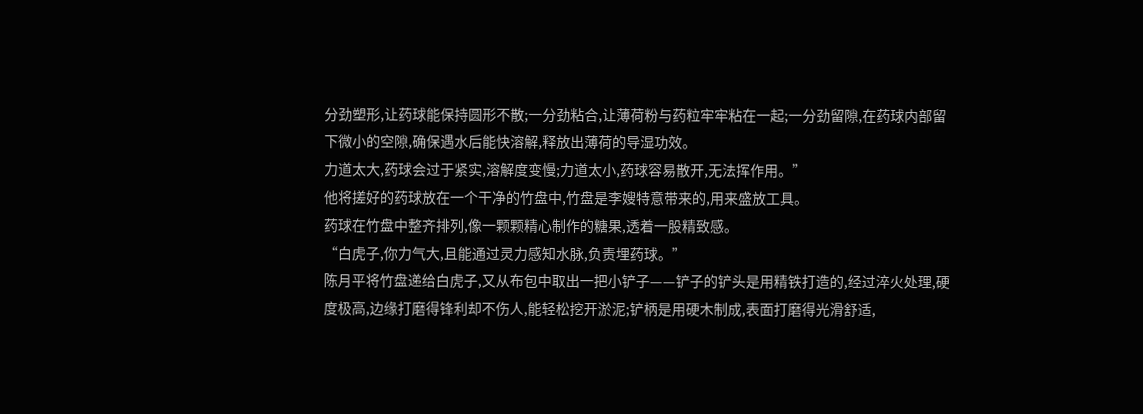分劲塑形,让药球能保持圆形不散;一分劲粘合,让薄荷粉与药粒牢牢粘在一起;一分劲留隙,在药球内部留下微小的空隙,确保遇水后能快溶解,释放出薄荷的导湿功效。
力道太大,药球会过于紧实,溶解度变慢;力道太小,药球容易散开,无法挥作用。”
他将搓好的药球放在一个干净的竹盘中,竹盘是李嫂特意带来的,用来盛放工具。
药球在竹盘中整齐排列,像一颗颗精心制作的糖果,透着一股精致感。
“白虎子,你力气大,且能通过灵力感知水脉,负责埋药球。”
陈月平将竹盘递给白虎子,又从布包中取出一把小铲子——铲子的铲头是用精铁打造的,经过淬火处理,硬度极高,边缘打磨得锋利却不伤人,能轻松挖开淤泥;铲柄是用硬木制成,表面打磨得光滑舒适,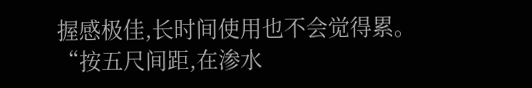握感极佳,长时间使用也不会觉得累。
“按五尺间距,在渗水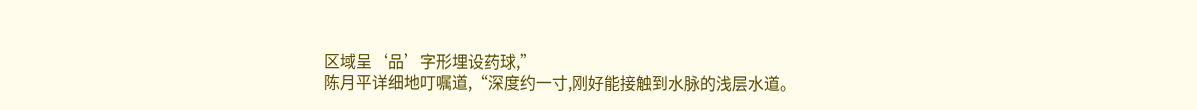区域呈‘品’字形埋设药球,”
陈月平详细地叮嘱道,“深度约一寸,刚好能接触到水脉的浅层水道。